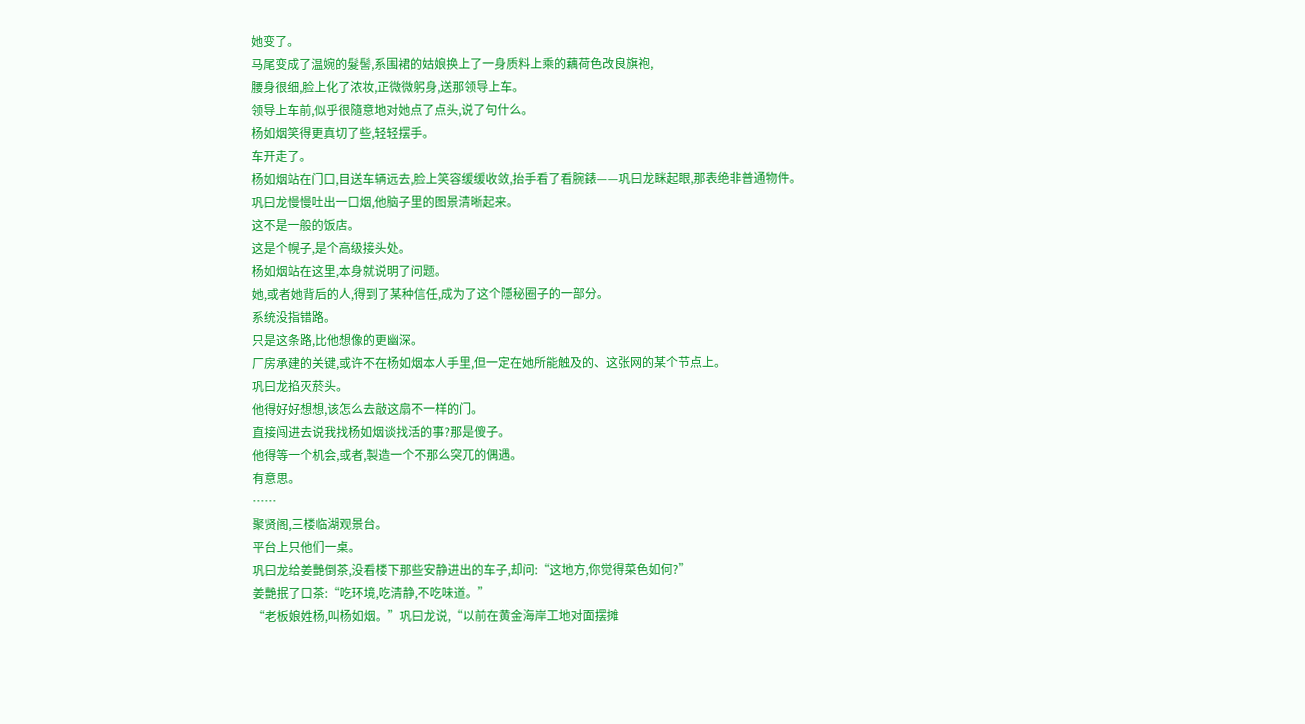她变了。
马尾变成了温婉的髮髻,系围裙的姑娘换上了一身质料上乘的藕荷色改良旗袍,
腰身很细,脸上化了浓妆,正微微躬身,送那领导上车。
领导上车前,似乎很隨意地对她点了点头,说了句什么。
杨如烟笑得更真切了些,轻轻摆手。
车开走了。
杨如烟站在门口,目送车辆远去,脸上笑容缓缓收敛,抬手看了看腕錶——巩曰龙眯起眼,那表绝非普通物件。
巩曰龙慢慢吐出一口烟,他脑子里的图景清晰起来。
这不是一般的饭店。
这是个幌子,是个高级接头处。
杨如烟站在这里,本身就说明了问题。
她,或者她背后的人,得到了某种信任,成为了这个隱秘圈子的一部分。
系统没指错路。
只是这条路,比他想像的更幽深。
厂房承建的关键,或许不在杨如烟本人手里,但一定在她所能触及的、这张网的某个节点上。
巩曰龙掐灭菸头。
他得好好想想,该怎么去敲这扇不一样的门。
直接闯进去说我找杨如烟谈找活的事?那是傻子。
他得等一个机会,或者,製造一个不那么突兀的偶遇。
有意思。
……
聚贤阁,三楼临湖观景台。
平台上只他们一桌。
巩曰龙给姜艷倒茶,没看楼下那些安静进出的车子,却问:“这地方,你觉得菜色如何?”
姜艷抿了口茶:“吃环境,吃清静,不吃味道。”
“老板娘姓杨,叫杨如烟。”巩曰龙说,“以前在黄金海岸工地对面摆摊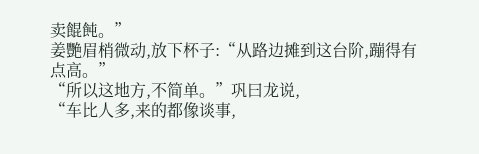卖餛飩。”
姜艷眉梢微动,放下杯子:“从路边摊到这台阶,蹦得有点高。”
“所以这地方,不简单。”巩曰龙说,
“车比人多,来的都像谈事,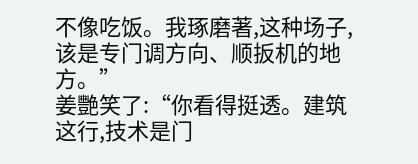不像吃饭。我琢磨著,这种场子,该是专门调方向、顺扳机的地方。”
姜艷笑了:“你看得挺透。建筑这行,技术是门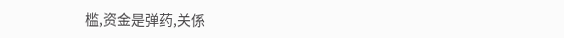槛,资金是弹药,关係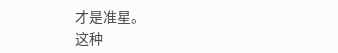才是准星。
这种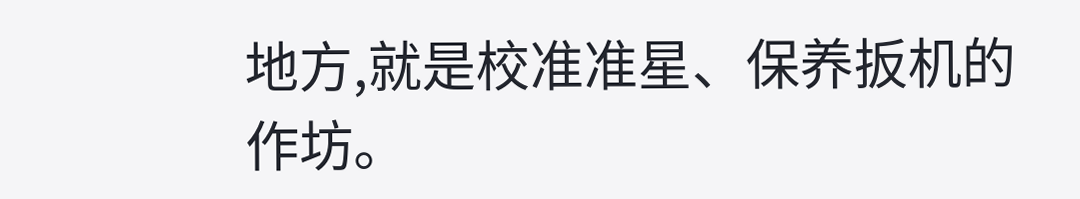地方,就是校准准星、保养扳机的作坊。